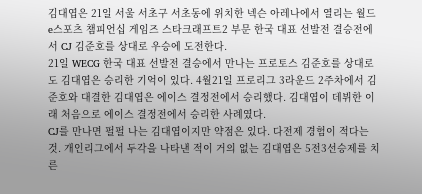김대엽은 21일 서울 서초구 서초동에 위치한 넥슨 아레나에서 열리는 월드 e스포츠 챔피언십 게임즈 스타크래프트2 부문 한국 대표 선발전 결승전에서 CJ 김준호를 상대로 우승에 도전한다.
21일 WECG 한국 대표 선발전 결승에서 만나는 프로토스 김준호를 상대로도 김대엽은 승리한 기억이 있다. 4월21일 프로리그 3라운드 2주차에서 김준호와 대결한 김대엽은 에이스 결정전에서 승리했다. 김대엽이 데뷔한 이래 처음으로 에이스 결정전에서 승리한 사례였다.
CJ를 만나면 펄펄 나는 김대엽이지만 약점은 있다. 다전제 경험이 적다는 것. 개인리그에서 두각을 나타낸 적이 거의 없는 김대엽은 5전3선승제를 치른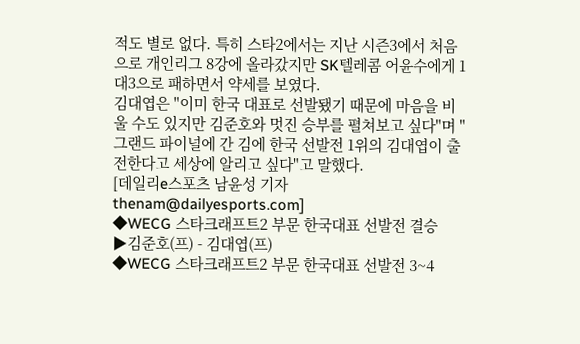적도 별로 없다. 특히 스타2에서는 지난 시즌3에서 처음으로 개인리그 8강에 올라갔지만 SK텔레콤 어윤수에게 1대3으로 패하면서 약세를 보였다.
김대엽은 "이미 한국 대표로 선발됐기 때문에 마음을 비울 수도 있지만 김준호와 멋진 승부를 펼쳐보고 싶다"며 "그랜드 파이널에 간 김에 한국 선발전 1위의 김대엽이 출전한다고 세상에 알리고 싶다"고 말했다.
[데일리e스포츠 남윤성 기자 thenam@dailyesports.com]
◆WECG 스타크래프트2 부문 한국대표 선발전 결승
▶김준호(프) - 김대엽(프)
◆WECG 스타크래프트2 부문 한국대표 선발전 3~4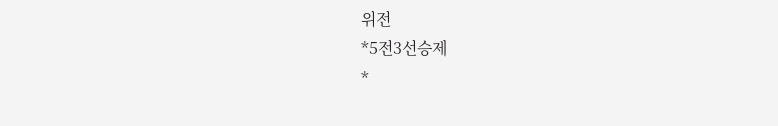위전
*5전3선승제
*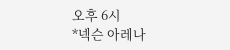오후 6시
*넥슨 아레나